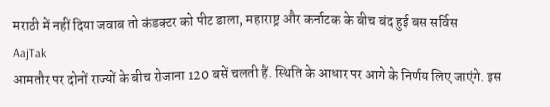मराठी में नहीं दिया जवाब तो कंडक्टर को पीट डाला, महाराष्ट्र और कर्नाटक के बीच बंद हुई बस सर्विस
AajTak
आमतौर पर दोनों राज्यों के बीच रोजाना 120 बसें चलती हैं. स्थिति के आधार पर आगे के निर्णय लिए जाएंगे. इस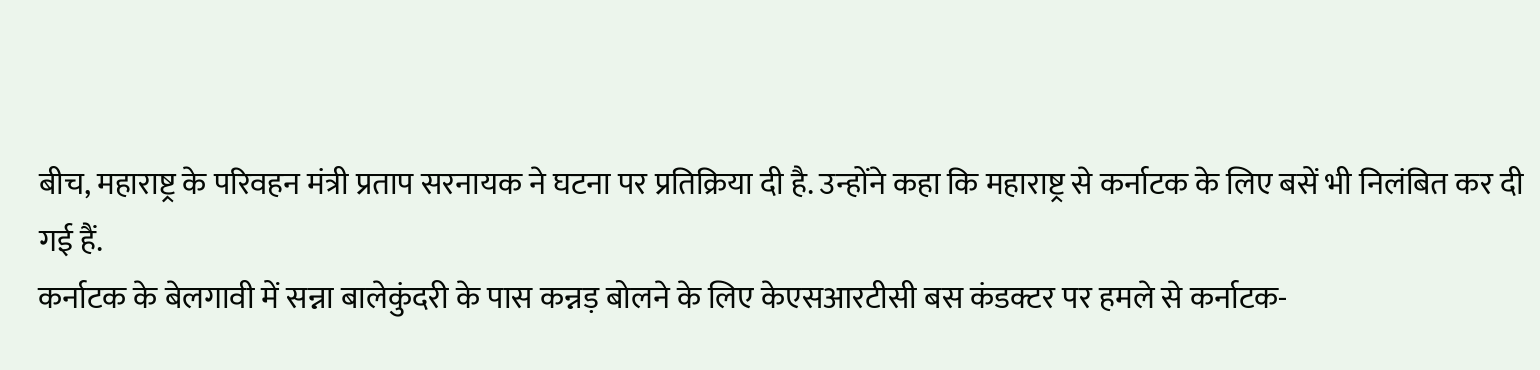बीच, महाराष्ट्र के परिवहन मंत्री प्रताप सरनायक ने घटना पर प्रतिक्रिया दी है. उन्होंने कहा कि महाराष्ट्र से कर्नाटक के लिए बसें भी निलंबित कर दी गई हैं.
कर्नाटक के बेलगावी में सन्ना बालेकुंदरी के पास कन्नड़ बोलने के लिए केएसआरटीसी बस कंडक्टर पर हमले से कर्नाटक-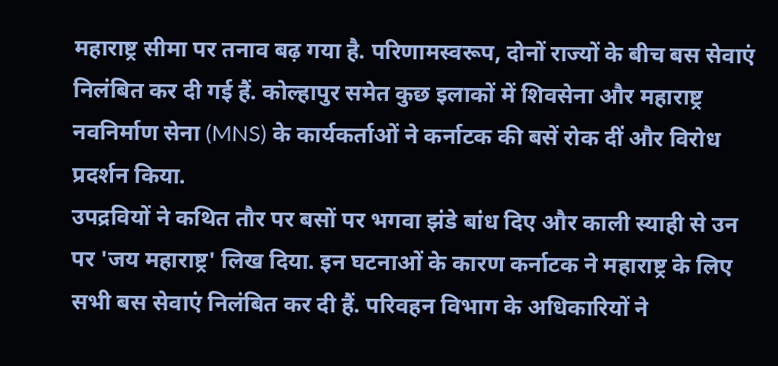महाराष्ट्र सीमा पर तनाव बढ़ गया है. परिणामस्वरूप, दोनों राज्यों के बीच बस सेवाएं निलंबित कर दी गई हैं. कोल्हापुर समेत कुछ इलाकों में शिवसेना और महाराष्ट्र नवनिर्माण सेना (MNS) के कार्यकर्ताओं ने कर्नाटक की बसें रोक दीं और विरोध प्रदर्शन किया.
उपद्रवियों ने कथित तौर पर बसों पर भगवा झंडे बांध दिए और काली स्याही से उन पर 'जय महाराष्ट्र' लिख दिया. इन घटनाओं के कारण कर्नाटक ने महाराष्ट्र के लिए सभी बस सेवाएं निलंबित कर दी हैं. परिवहन विभाग के अधिकारियों ने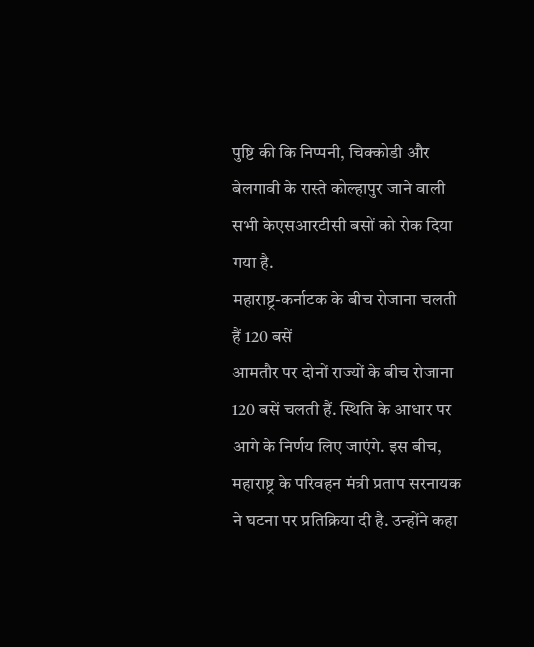पुष्टि की कि निप्पनी, चिक्कोडी और बेलगावी के रास्ते कोल्हापुर जाने वाली सभी केएसआरटीसी बसों को रोक दिया गया है.
महाराष्ट्र-कर्नाटक के बीच रोजाना चलती हैं 120 बसें
आमतौर पर दोनों राज्यों के बीच रोजाना 120 बसें चलती हैं. स्थिति के आधार पर आगे के निर्णय लिए जाएंगे. इस बीच, महाराष्ट्र के परिवहन मंत्री प्रताप सरनायक ने घटना पर प्रतिक्रिया दी है. उन्होंने कहा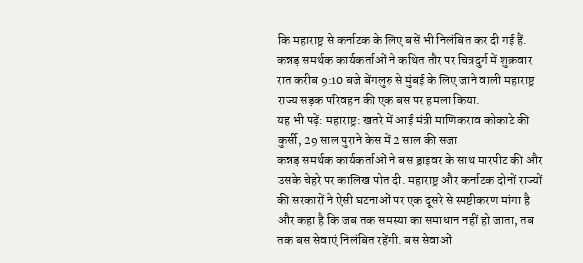कि महाराष्ट्र से कर्नाटक के लिए बसें भी निलंबित कर दी गई हैं. कन्नड़ समर्थक कार्यकर्ताओं ने कथित तौर पर चित्रदुर्ग में शुक्रवार रात करीब 9:10 बजे बेंगलुरु से मुंबई के लिए जाने वाली महाराष्ट्र राज्य सड़क परिवहन की एक बस पर हमला किया.
यह भी पढ़ें: महाराष्ट्र: खतरे में आई मंत्री माणिकराव कोकाटे की कुर्सी, 29 साल पुराने केस में 2 साल की सजा
कन्नड़ समर्थक कार्यकर्ताओं ने बस ड्राइवर के साथ मारपीट की और उसके चेहरे पर कालिख पोत दी. महाराष्ट्र और कर्नाटक दोनों राज्यों की सरकारों ने ऐसी घटनाओं पर एक दूसरे से स्पष्टीकरण मांगा है और कहा है कि जब तक समस्या का समाधान नहीं हो जाता, तब तक बस सेवाएं निलंबित रहेंगी. बस सेवाओं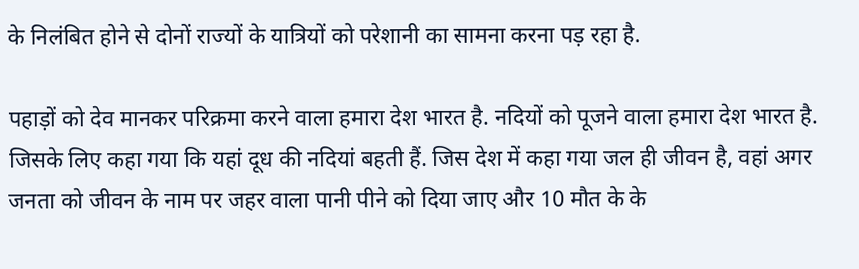के निलंबित होने से दोनों राज्यों के यात्रियों को परेशानी का सामना करना पड़ रहा है.

पहाड़ों को देव मानकर परिक्रमा करने वाला हमारा देश भारत है. नदियों को पूजने वाला हमारा देश भारत है. जिसके लिए कहा गया कि यहां दूध की नदियां बहती हैं. जिस देश में कहा गया जल ही जीवन है, वहां अगर जनता को जीवन के नाम पर जहर वाला पानी पीने को दिया जाए और 10 मौत के के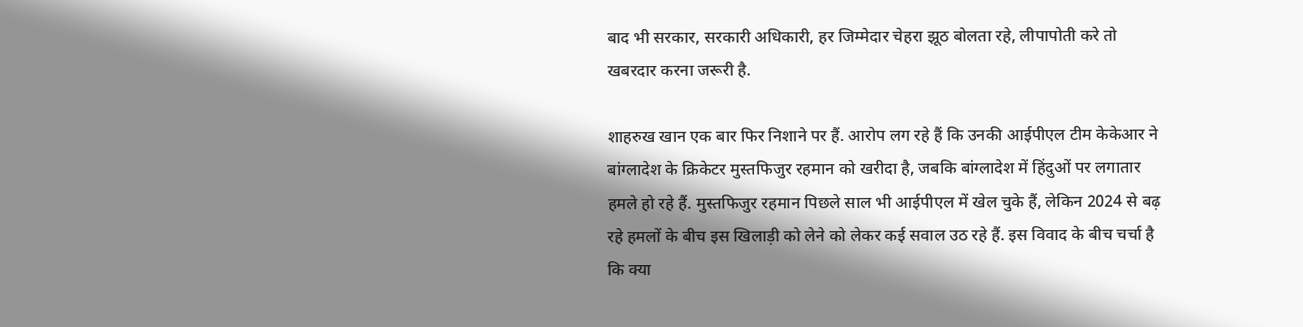बाद भी सरकार, सरकारी अधिकारी, हर जिम्मेदार चेहरा झूठ बोलता रहे, लीपापोती करे तो खबरदार करना जरूरी है.

शाहरुख खान एक बार फिर निशाने पर हैं. आरोप लग रहे हैं कि उनकी आईपीएल टीम केकेआर ने बांग्लादेश के क्रिकेटर मुस्तफिजुर रहमान को खरीदा है, जबकि बांग्लादेश में हिंदुओं पर लगातार हमले हो रहे हैं. मुस्तफिजुर रहमान पिछले साल भी आईपीएल में खेल चुके हैं, लेकिन 2024 से बढ़ रहे हमलों के बीच इस खिलाड़ी को लेने को लेकर कई सवाल उठ रहे हैं. इस विवाद के बीच चर्चा है कि क्या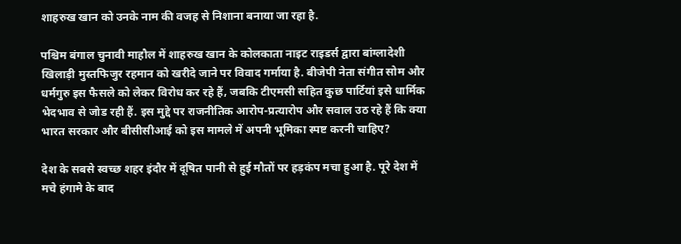शाहरुख खान को उनके नाम की वजह से निशाना बनाया जा रहा है.

पश्चिम बंगाल चुनावी माहौल में शाहरुख खान के कोलकाता नाइट राइडर्स द्वारा बांग्लादेशी खिलाड़ी मुस्तफिजुर रहमान को खरीदे जाने पर विवाद गर्माया है. बीजेपी नेता संगीत सोम और धर्मगुरु इस फैसले को लेकर विरोध कर रहे हैं, जबकि टीएमसी सहित कुछ पार्टियां इसे धार्मिक भेदभाव से जोड रही हैं. इस मुद्दे पर राजनीतिक आरोप-प्रत्यारोप और सवाल उठ रहे हैं कि क्या भारत सरकार और बीसीसीआई को इस मामले में अपनी भूमिका स्पष्ट करनी चाहिए?

देश के सबसे स्वच्छ शहर इंदौर में दूषित पानी से हुई मौतों पर हड़कंप मचा हुआ है. पूरे देश में मचे हंगामे के बाद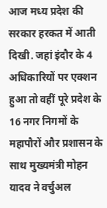आज मध्य प्रदेश की सरकार हरकत में आती दिखी. जहां इंदौर के 4 अधिकारियों पर एक्शन हुआ तो वहीं पूरे प्रदेश के 16 नगर निगमों के महापौरों और प्रशासन के साथ मुख्यमंत्री मोहन यादव ने वर्चुअल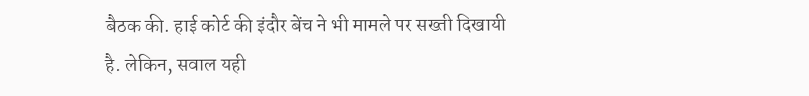बैठक की. हाई कोर्ट की इंदौर बेंच ने भी मामले पर सख्ती दिखायी है. लेकिन, सवाल यही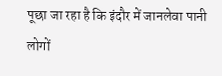पूछा जा रहा है कि इंदौर में जानलेवा पानी लोगों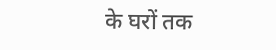के घरों तक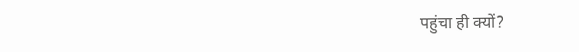पहुंचा ही क्यों?